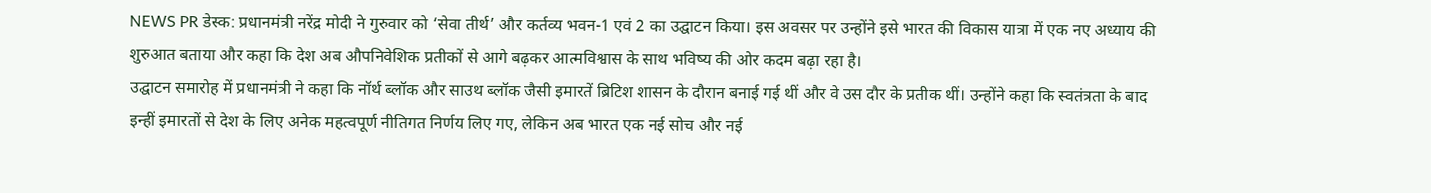NEWS PR डेस्क: प्रधानमंत्री नरेंद्र मोदी ने गुरुवार को ‘सेवा तीर्थ’ और कर्तव्य भवन-1 एवं 2 का उद्घाटन किया। इस अवसर पर उन्होंने इसे भारत की विकास यात्रा में एक नए अध्याय की शुरुआत बताया और कहा कि देश अब औपनिवेशिक प्रतीकों से आगे बढ़कर आत्मविश्वास के साथ भविष्य की ओर कदम बढ़ा रहा है।
उद्घाटन समारोह में प्रधानमंत्री ने कहा कि नॉर्थ ब्लॉक और साउथ ब्लॉक जैसी इमारतें ब्रिटिश शासन के दौरान बनाई गई थीं और वे उस दौर के प्रतीक थीं। उन्होंने कहा कि स्वतंत्रता के बाद इन्हीं इमारतों से देश के लिए अनेक महत्वपूर्ण नीतिगत निर्णय लिए गए, लेकिन अब भारत एक नई सोच और नई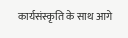कार्यसंस्कृति के साथ आगे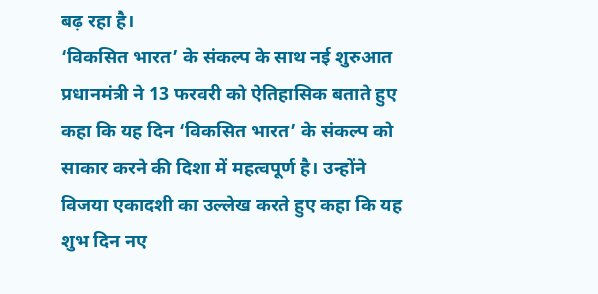बढ़ रहा है।
‘विकसित भारत’ के संकल्प के साथ नई शुरुआत
प्रधानमंत्री ने 13 फरवरी को ऐतिहासिक बताते हुए कहा कि यह दिन ‘विकसित भारत’ के संकल्प को साकार करने की दिशा में महत्वपूर्ण है। उन्होंने विजया एकादशी का उल्लेख करते हुए कहा कि यह शुभ दिन नए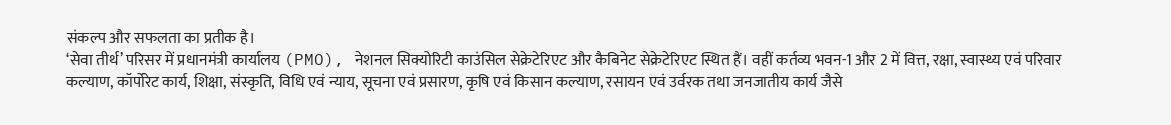संकल्प और सफलता का प्रतीक है।
‘सेवा तीर्थ’ परिसर में प्रधानमंत्री कार्यालय (PMO), नेशनल सिक्योरिटी काउंसिल सेक्रेटेरिएट और कैबिनेट सेक्रेटेरिएट स्थित हैं। वहीं कर्तव्य भवन-1 और 2 में वित्त, रक्षा, स्वास्थ्य एवं परिवार कल्याण, कॉर्पोरेट कार्य, शिक्षा, संस्कृति, विधि एवं न्याय, सूचना एवं प्रसारण, कृषि एवं किसान कल्याण, रसायन एवं उर्वरक तथा जनजातीय कार्य जैसे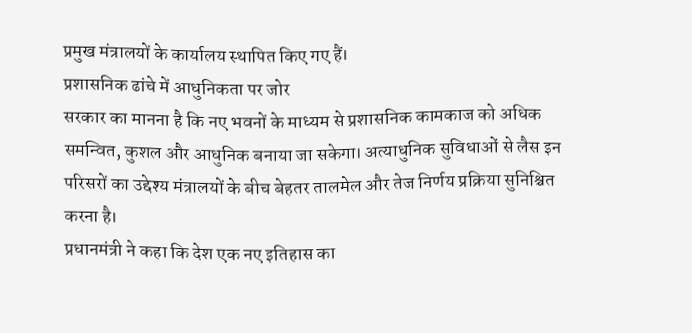प्रमुख मंत्रालयों के कार्यालय स्थापित किए गए हैं।
प्रशासनिक ढांचे में आधुनिकता पर जोर
सरकार का मानना है कि नए भवनों के माध्यम से प्रशासनिक कामकाज को अधिक समन्वित, कुशल और आधुनिक बनाया जा सकेगा। अत्याधुनिक सुविधाओं से लैस इन परिसरों का उद्देश्य मंत्रालयों के बीच बेहतर तालमेल और तेज निर्णय प्रक्रिया सुनिश्चित करना है।
प्रधानमंत्री ने कहा कि देश एक नए इतिहास का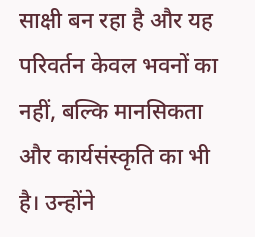साक्षी बन रहा है और यह परिवर्तन केवल भवनों का नहीं, बल्कि मानसिकता और कार्यसंस्कृति का भी है। उन्होंने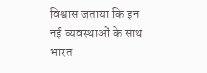विश्वास जताया कि इन नई व्यवस्थाओं के साथ भारत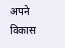अपने विकास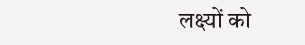लक्ष्यों को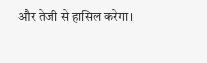और तेजी से हासिल करेगा।